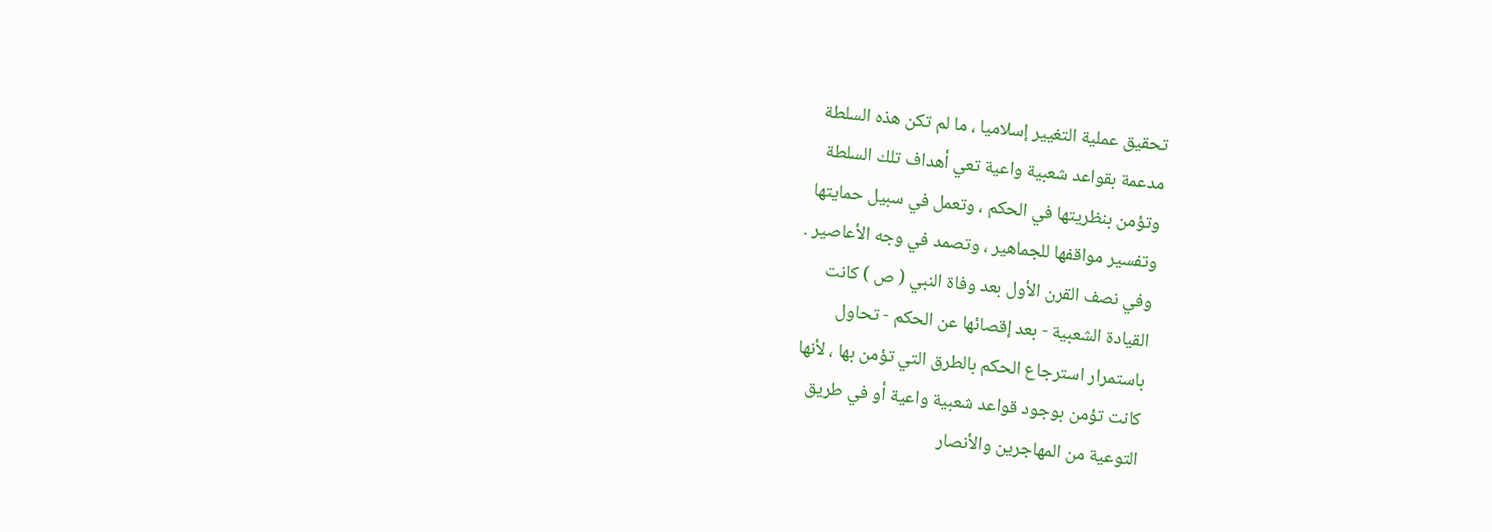تحقيق عملية التغيير إسلاميا ، ما لم تكن هذه السلطة
مدعمة بقواعد شعبية واعية تعي أهداف تلك السلطة
وتؤمن بنظريتها في الحكم ، وتعمل في سبيل حمايتها
وتفسير مواقفها للجماهير ، وتصمد في وجه الأعاصير .
وفي نصف القرن الأول بعد وفاة النبي ( ص ) كانت
القيادة الشعبية - بعد إقصائها عن الحكم - تحاول
باستمرار استرجاع الحكم بالطرق التي تؤمن بها ، لأنها
كانت تؤمن بوجود قواعد شعبية واعية أو في طريق
التوعية من المهاجرين والأنصار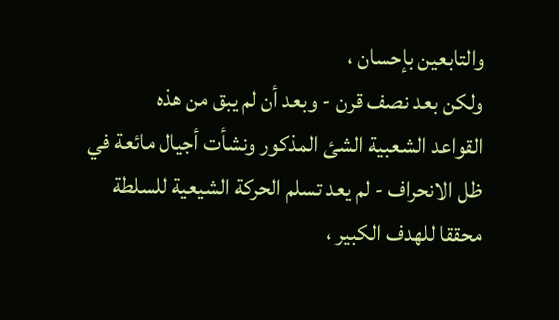والتابعين بإحسان ،
ولكن بعد نصف قرن - وبعد أن لم يبق من هذه
القواعد الشعبية الشئ المذكور ونشأت أجيال مائعة في
ظل الانحراف - لم يعد تسلم الحركة الشيعية للسلطة
محققا للهدف الكبير ،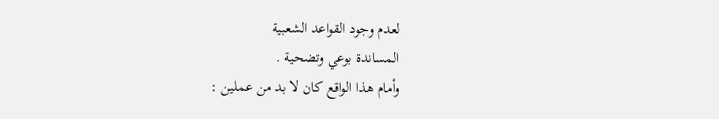لعدم وجود القواعد الشعبية
المساندة بوعي وتضحية .
وأمام هذا الواقع كان لا بد من عملين :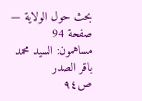بحث حول الولاية — صفحة 94
مساهمون: السيد محمد باقر الصدر
ص٩٤